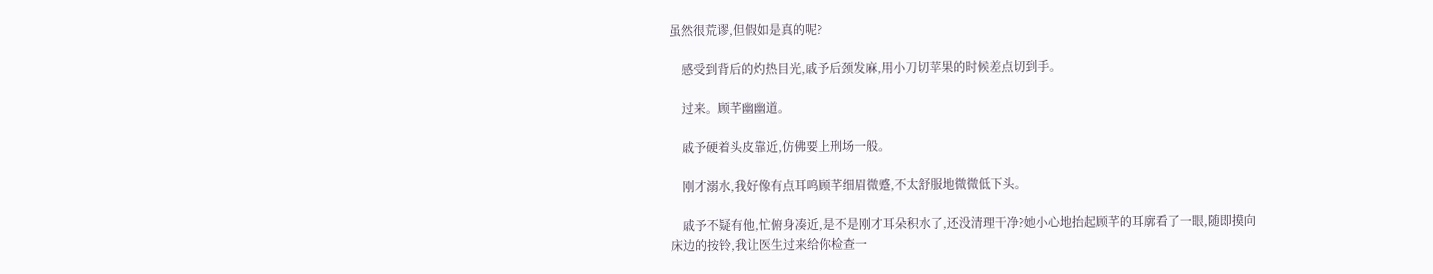虽然很荒谬,但假如是真的呢?

    感受到背后的灼热目光,戚予后颈发麻,用小刀切苹果的时候差点切到手。

    过来。顾芊幽幽道。

    戚予硬着头皮靠近,仿佛要上刑场一般。

    刚才溺水,我好像有点耳鸣顾芊细眉微蹙,不太舒服地微微低下头。

    戚予不疑有他,忙俯身凑近,是不是刚才耳朵积水了,还没清理干净?她小心地抬起顾芊的耳廓看了一眼,随即摸向床边的按铃,我让医生过来给你检查一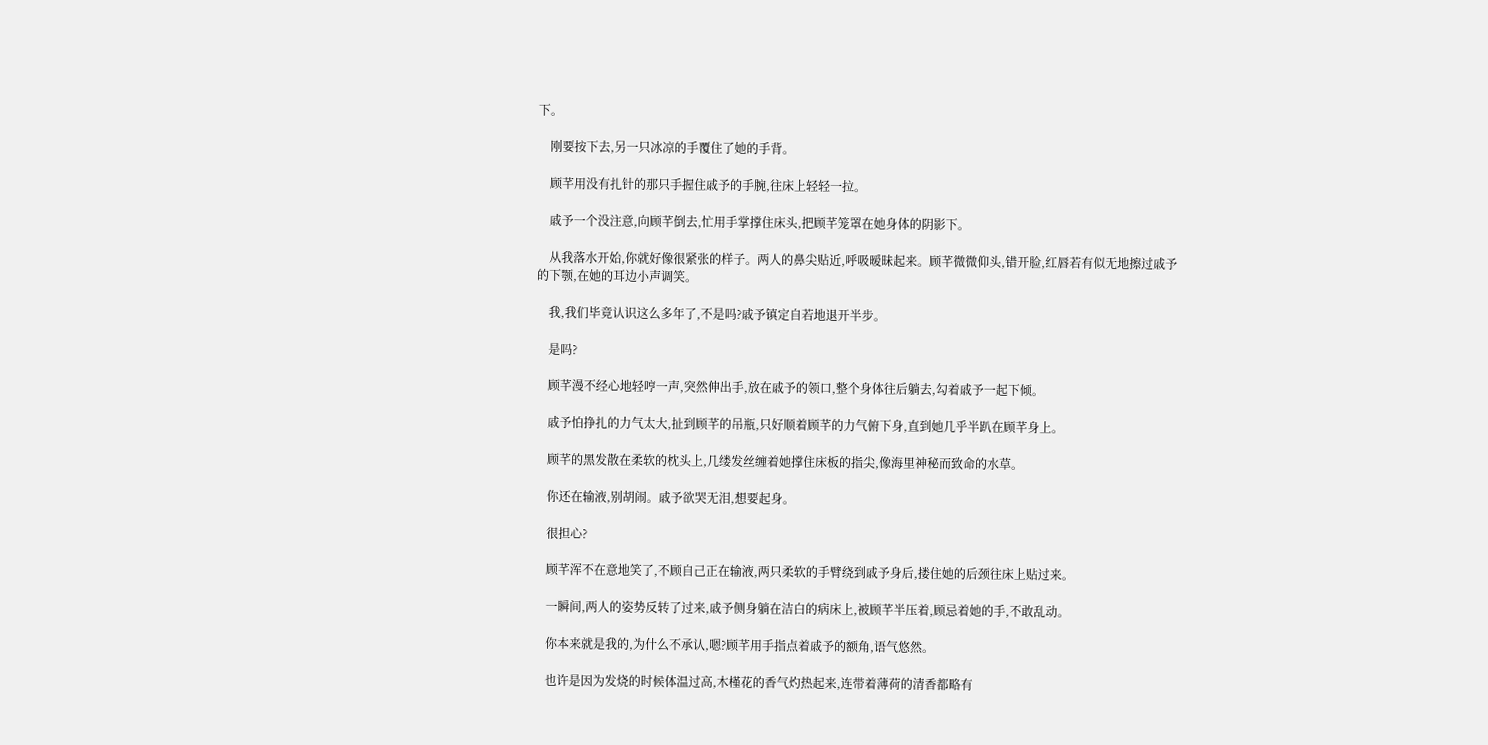下。

    刚要按下去,另一只冰凉的手覆住了她的手背。

    顾芊用没有扎针的那只手握住戚予的手腕,往床上轻轻一拉。

    戚予一个没注意,向顾芊倒去,忙用手掌撑住床头,把顾芊笼罩在她身体的阴影下。

    从我落水开始,你就好像很紧张的样子。两人的鼻尖贴近,呼吸暧昧起来。顾芊微微仰头,错开脸,红唇若有似无地擦过戚予的下颚,在她的耳边小声调笑。

    我,我们毕竟认识这么多年了,不是吗?戚予镇定自若地退开半步。

    是吗?

    顾芊漫不经心地轻哼一声,突然伸出手,放在戚予的领口,整个身体往后躺去,勾着戚予一起下倾。

    戚予怕挣扎的力气太大,扯到顾芊的吊瓶,只好顺着顾芊的力气俯下身,直到她几乎半趴在顾芊身上。

    顾芊的黑发散在柔软的枕头上,几缕发丝缠着她撑住床板的指尖,像海里神秘而致命的水草。

    你还在输液,别胡闹。戚予欲哭无泪,想要起身。

    很担心?

    顾芊浑不在意地笑了,不顾自己正在输液,两只柔软的手臂绕到戚予身后,搂住她的后颈往床上贴过来。

    一瞬间,两人的姿势反转了过来,戚予侧身躺在洁白的病床上,被顾芊半压着,顾忌着她的手,不敢乱动。

    你本来就是我的,为什么不承认,嗯?顾芊用手指点着戚予的额角,语气悠然。

    也许是因为发烧的时候体温过高,木槿花的香气灼热起来,连带着薄荷的清香都略有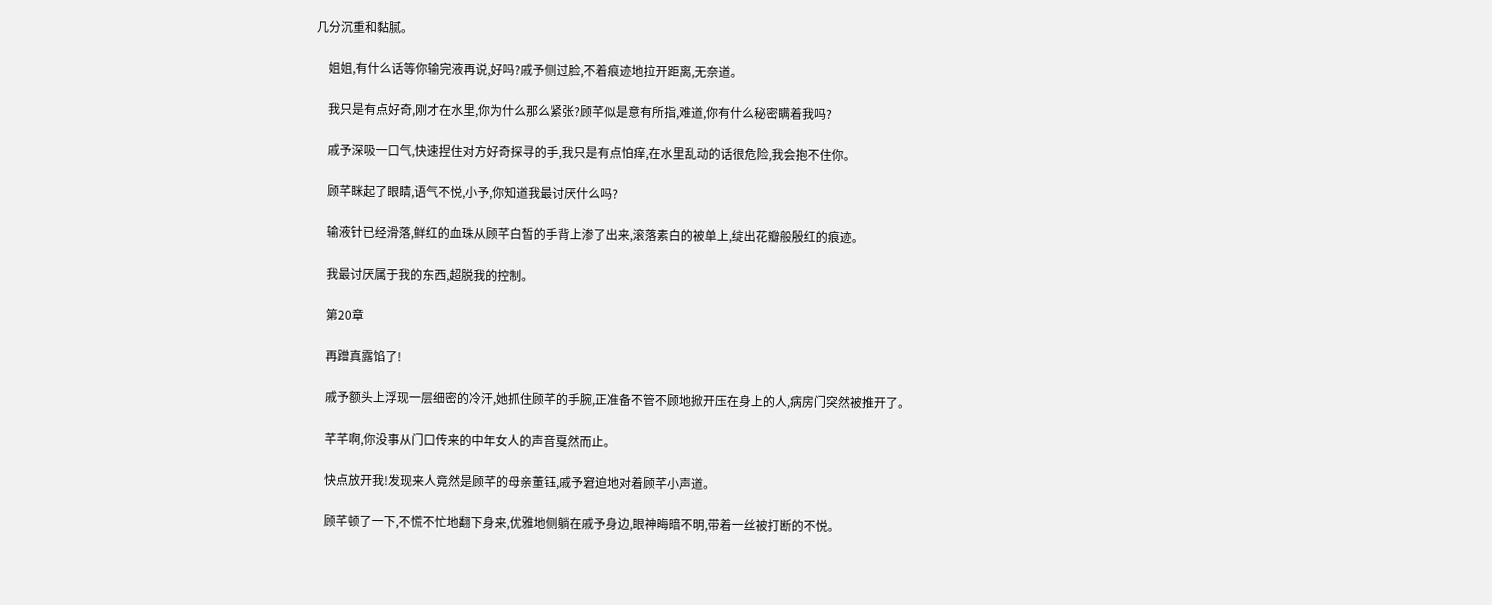几分沉重和黏腻。

    姐姐,有什么话等你输完液再说,好吗?戚予侧过脸,不着痕迹地拉开距离,无奈道。

    我只是有点好奇,刚才在水里,你为什么那么紧张?顾芊似是意有所指,难道,你有什么秘密瞒着我吗?

    戚予深吸一口气,快速捏住对方好奇探寻的手,我只是有点怕痒,在水里乱动的话很危险,我会抱不住你。

    顾芊眯起了眼睛,语气不悦,小予,你知道我最讨厌什么吗?

    输液针已经滑落,鲜红的血珠从顾芊白皙的手背上渗了出来,滚落素白的被单上,绽出花瓣般殷红的痕迹。

    我最讨厌属于我的东西,超脱我的控制。

    第20章

    再蹭真露馅了!

    戚予额头上浮现一层细密的冷汗,她抓住顾芊的手腕,正准备不管不顾地掀开压在身上的人,病房门突然被推开了。

    芊芊啊,你没事从门口传来的中年女人的声音戛然而止。

    快点放开我!发现来人竟然是顾芊的母亲董钰,戚予窘迫地对着顾芊小声道。

    顾芊顿了一下,不慌不忙地翻下身来,优雅地侧躺在戚予身边,眼神晦暗不明,带着一丝被打断的不悦。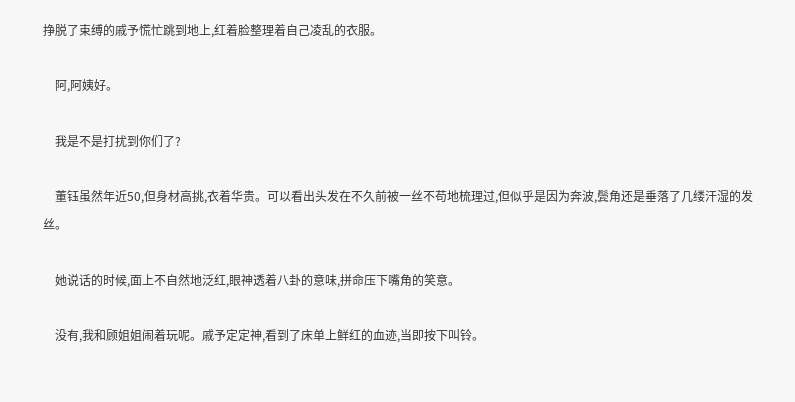挣脱了束缚的戚予慌忙跳到地上,红着脸整理着自己凌乱的衣服。

    阿,阿姨好。

    我是不是打扰到你们了?

    董钰虽然年近50,但身材高挑,衣着华贵。可以看出头发在不久前被一丝不苟地梳理过,但似乎是因为奔波,鬓角还是垂落了几缕汗湿的发丝。

    她说话的时候,面上不自然地泛红,眼神透着八卦的意味,拼命压下嘴角的笑意。

    没有,我和顾姐姐闹着玩呢。戚予定定神,看到了床单上鲜红的血迹,当即按下叫铃。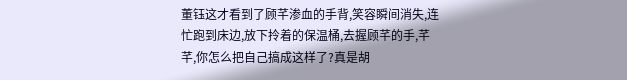董钰这才看到了顾芊渗血的手背,笑容瞬间消失,连忙跑到床边,放下拎着的保温桶,去握顾芊的手,芊芊,你怎么把自己搞成这样了?真是胡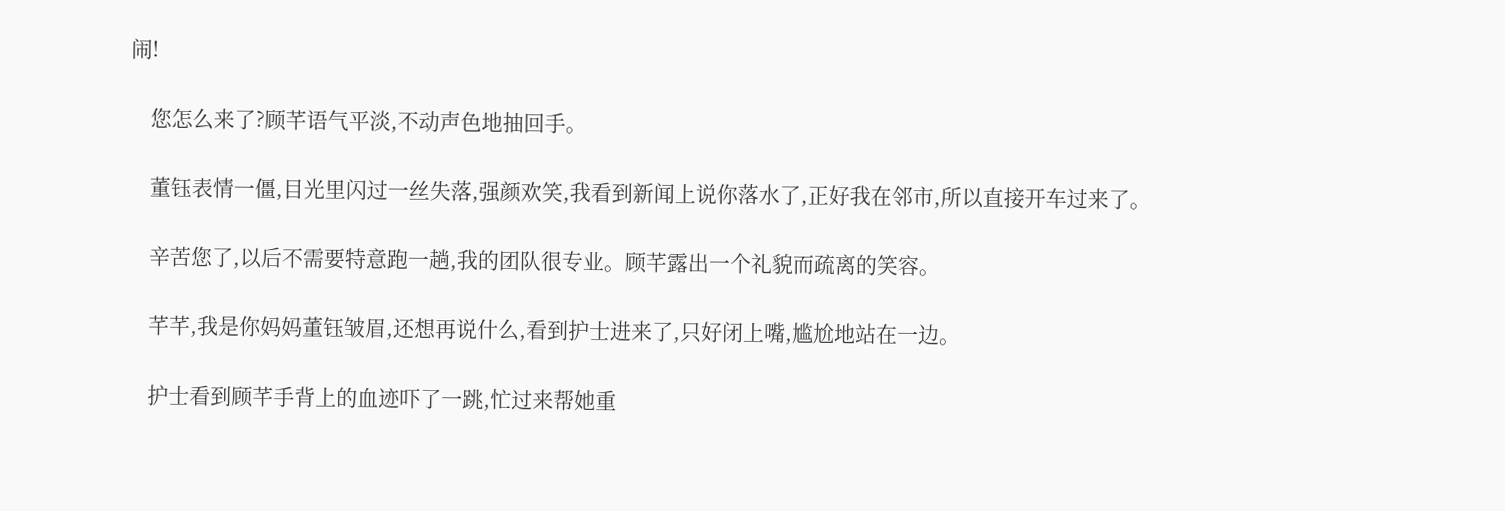闹!

    您怎么来了?顾芊语气平淡,不动声色地抽回手。

    董钰表情一僵,目光里闪过一丝失落,强颜欢笑,我看到新闻上说你落水了,正好我在邻市,所以直接开车过来了。

    辛苦您了,以后不需要特意跑一趟,我的团队很专业。顾芊露出一个礼貌而疏离的笑容。

    芊芊,我是你妈妈董钰皱眉,还想再说什么,看到护士进来了,只好闭上嘴,尴尬地站在一边。

    护士看到顾芊手背上的血迹吓了一跳,忙过来帮她重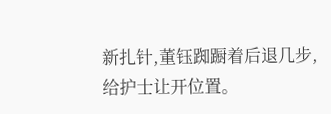新扎针,董钰踟蹰着后退几步,给护士让开位置。